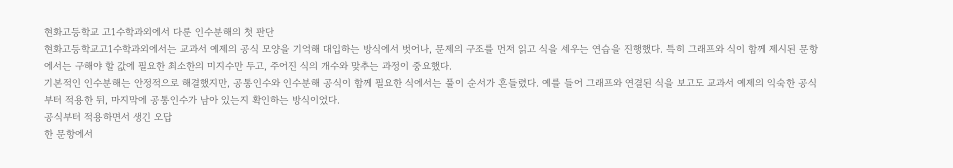현화고등학교 고1수학과외에서 다룬 인수분해의 첫 판단
현화고등학교고1수학과외에서는 교과서 예제의 공식 모양을 기억해 대입하는 방식에서 벗어나, 문제의 구조를 먼저 읽고 식을 세우는 연습을 진행했다. 특히 그래프와 식이 함께 제시된 문항에서는 구해야 할 값에 필요한 최소한의 미지수만 두고, 주어진 식의 개수와 맞추는 과정이 중요했다.
기본적인 인수분해는 안정적으로 해결했지만, 공통인수와 인수분해 공식이 함께 필요한 식에서는 풀이 순서가 흔들렸다. 예를 들어 그래프와 연결된 식을 보고도 교과서 예제의 익숙한 공식부터 적용한 뒤, 마지막에 공통인수가 남아 있는지 확인하는 방식이었다.
공식부터 적용하면서 생긴 오답
한 문항에서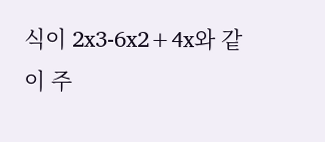식이 2x3-6x2+4x와 같이 주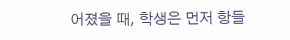어졌을 때, 학생은 먼저 항들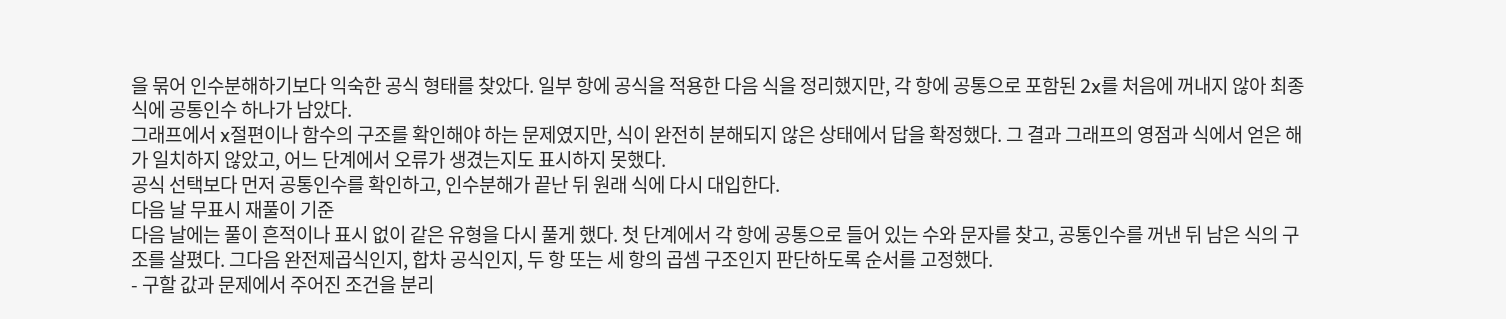을 묶어 인수분해하기보다 익숙한 공식 형태를 찾았다. 일부 항에 공식을 적용한 다음 식을 정리했지만, 각 항에 공통으로 포함된 2x를 처음에 꺼내지 않아 최종식에 공통인수 하나가 남았다.
그래프에서 x절편이나 함수의 구조를 확인해야 하는 문제였지만, 식이 완전히 분해되지 않은 상태에서 답을 확정했다. 그 결과 그래프의 영점과 식에서 얻은 해가 일치하지 않았고, 어느 단계에서 오류가 생겼는지도 표시하지 못했다.
공식 선택보다 먼저 공통인수를 확인하고, 인수분해가 끝난 뒤 원래 식에 다시 대입한다.
다음 날 무표시 재풀이 기준
다음 날에는 풀이 흔적이나 표시 없이 같은 유형을 다시 풀게 했다. 첫 단계에서 각 항에 공통으로 들어 있는 수와 문자를 찾고, 공통인수를 꺼낸 뒤 남은 식의 구조를 살폈다. 그다음 완전제곱식인지, 합차 공식인지, 두 항 또는 세 항의 곱셈 구조인지 판단하도록 순서를 고정했다.
- 구할 값과 문제에서 주어진 조건을 분리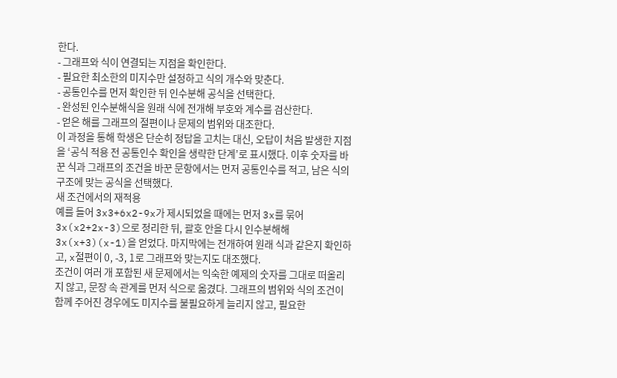한다.
- 그래프와 식이 연결되는 지점을 확인한다.
- 필요한 최소한의 미지수만 설정하고 식의 개수와 맞춘다.
- 공통인수를 먼저 확인한 뒤 인수분해 공식을 선택한다.
- 완성된 인수분해식을 원래 식에 전개해 부호와 계수를 검산한다.
- 얻은 해를 그래프의 절편이나 문제의 범위와 대조한다.
이 과정을 통해 학생은 단순히 정답을 고치는 대신, 오답이 처음 발생한 지점을 ‘공식 적용 전 공통인수 확인을 생략한 단계’로 표시했다. 이후 숫자를 바꾼 식과 그래프의 조건을 바꾼 문항에서는 먼저 공통인수를 적고, 남은 식의 구조에 맞는 공식을 선택했다.
새 조건에서의 재적용
예를 들어 3x3+6x2-9x가 제시되었을 때에는 먼저 3x를 묶어 3x(x2+2x-3)으로 정리한 뒤, 괄호 안을 다시 인수분해해 3x(x+3)(x-1)을 얻었다. 마지막에는 전개하여 원래 식과 같은지 확인하고, x절편이 0, -3, 1로 그래프와 맞는지도 대조했다.
조건이 여러 개 포함된 새 문제에서는 익숙한 예제의 숫자를 그대로 떠올리지 않고, 문장 속 관계를 먼저 식으로 옮겼다. 그래프의 범위와 식의 조건이 함께 주어진 경우에도 미지수를 불필요하게 늘리지 않고, 필요한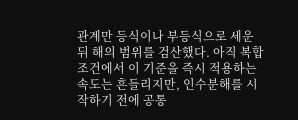관계만 등식이나 부등식으로 세운 뒤 해의 범위를 검산했다. 아직 복합 조건에서 이 기준을 즉시 적용하는 속도는 흔들리지만, 인수분해를 시작하기 전에 공통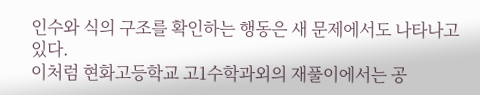인수와 식의 구조를 확인하는 행동은 새 문제에서도 나타나고 있다.
이처럼 현화고등학교 고1수학과외의 재풀이에서는 공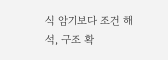식 암기보다 조건 해석, 구조 확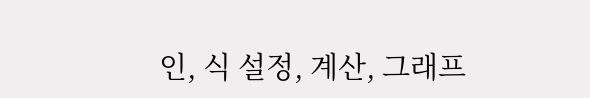인, 식 설정, 계산, 그래프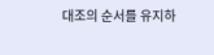대조의 순서를 유지하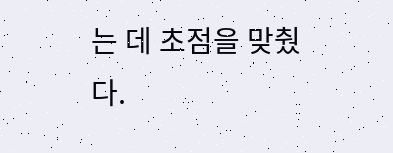는 데 초점을 맞췄다.